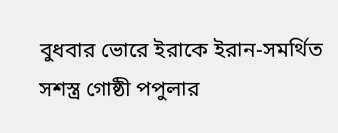বুধবার ভোরে ইরাকে ইরান-সমর্থিত সশস্ত্র গোষ্ঠী পপুলার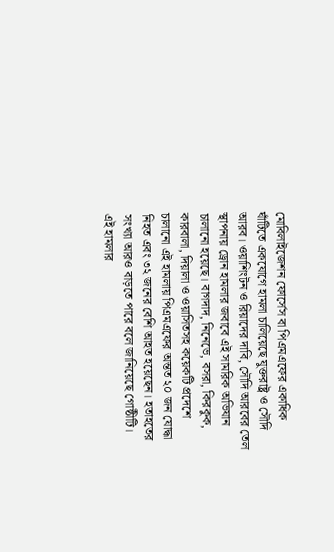মোবিলাইজেশন ফোর্সেস বা পিএমএফের একাধিক ঘাঁটিতে একযোগে হামলা চালিয়েছে যুক্তরাষ্ট্র ও সৌদি আরব। ওয়াশিংটন ও রিয়াদের দাবি, সৌদি আরবের তেল স্থাপনায় ড্রোন হামলার জবাবে এই সামরিক অভিযান চালানো হয়েছে। বাগদাদ, নিনেভে, বসরা, কিরকুক, কারবালা, দিয়ালা ও ওয়াসিতসহ কয়েকটি প্রদেশে চালানো এই হামলায় পিএমএফের অন্তত ২০ জন যোদ্ধা নিহত এবং ৩২ জনের বেশি আহত হয়েছেন। হতাহতের সংখ্যা আরও বাড়তে পারে বলে জানিয়েছে গোষ্ঠীটি।
এই হামলার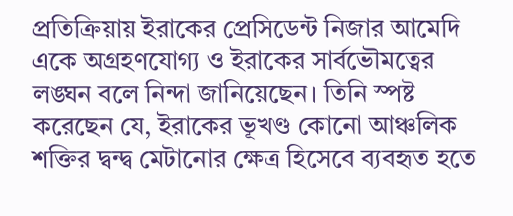প্রতিক্রিয়ায় ইরাকের প্রেসিডেন্ট নিজার আমেদি একে অগ্রহণযোগ্য ও ইরাকের সার্বভৌমত্বের লঙ্ঘন বলে নিন্দা জানিয়েছেন। তিনি স্পষ্ট করেছেন যে, ইরাকের ভূখণ্ড কোনো আঞ্চলিক শক্তির দ্বন্দ্ব মেটানোর ক্ষেত্র হিসেবে ব্যবহৃত হতে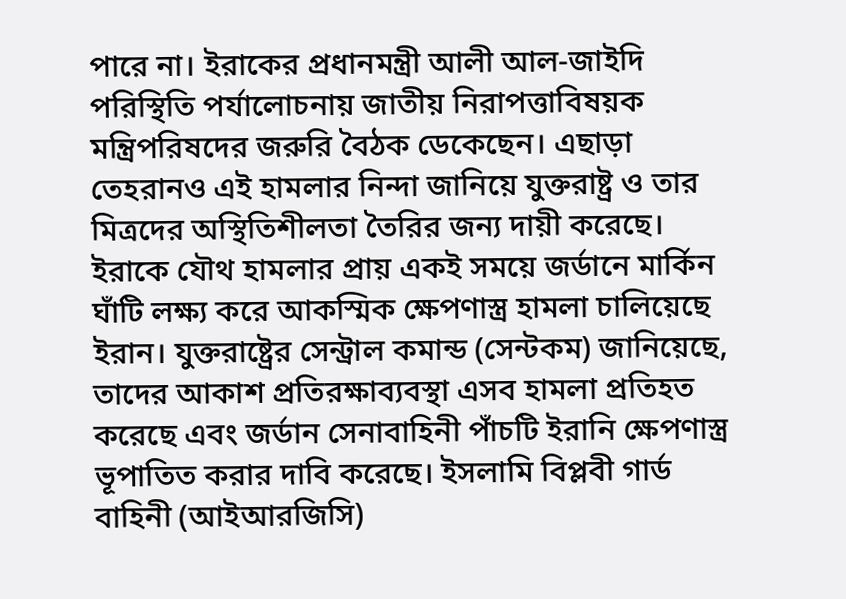পারে না। ইরাকের প্রধানমন্ত্রী আলী আল-জাইদি পরিস্থিতি পর্যালোচনায় জাতীয় নিরাপত্তাবিষয়ক মন্ত্রিপরিষদের জরুরি বৈঠক ডেকেছেন। এছাড়া তেহরানও এই হামলার নিন্দা জানিয়ে যুক্তরাষ্ট্র ও তার মিত্রদের অস্থিতিশীলতা তৈরির জন্য দায়ী করেছে।
ইরাকে যৌথ হামলার প্রায় একই সময়ে জর্ডানে মার্কিন ঘাঁটি লক্ষ্য করে আকস্মিক ক্ষেপণাস্ত্র হামলা চালিয়েছে ইরান। যুক্তরাষ্ট্রের সেন্ট্রাল কমান্ড (সেন্টকম) জানিয়েছে, তাদের আকাশ প্রতিরক্ষাব্যবস্থা এসব হামলা প্রতিহত করেছে এবং জর্ডান সেনাবাহিনী পাঁচটি ইরানি ক্ষেপণাস্ত্র ভূপাতিত করার দাবি করেছে। ইসলামি বিপ্লবী গার্ড বাহিনী (আইআরজিসি)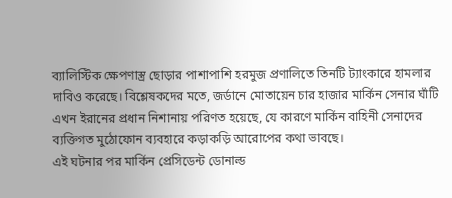ব্যালিস্টিক ক্ষেপণাস্ত্র ছোড়ার পাশাপাশি হরমুজ প্রণালিতে তিনটি ট্যাংকারে হামলার দাবিও করেছে। বিশ্লেষকদের মতে, জর্ডানে মোতায়েন চার হাজার মার্কিন সেনার ঘাঁটি এখন ইরানের প্রধান নিশানায় পরিণত হয়েছে, যে কারণে মার্কিন বাহিনী সেনাদের ব্যক্তিগত মুঠোফোন ব্যবহারে কড়াকড়ি আরোপের কথা ভাবছে।
এই ঘটনার পর মার্কিন প্রেসিডেন্ট ডোনাল্ড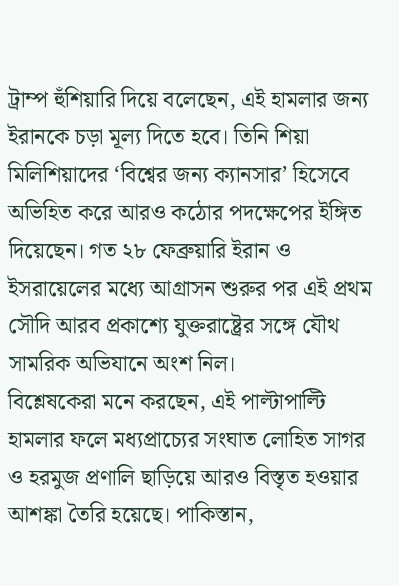ট্রাম্প হুঁশিয়ারি দিয়ে বলেছেন, এই হামলার জন্য ইরানকে চড়া মূল্য দিতে হবে। তিনি শিয়া মিলিশিয়াদের ‘বিশ্বের জন্য ক্যানসার’ হিসেবে অভিহিত করে আরও কঠোর পদক্ষেপের ইঙ্গিত দিয়েছেন। গত ২৮ ফেব্রুয়ারি ইরান ও ইসরায়েলের মধ্যে আগ্রাসন শুরুর পর এই প্রথম সৌদি আরব প্রকাশ্যে যুক্তরাষ্ট্রের সঙ্গে যৌথ সামরিক অভিযানে অংশ নিল।
বিশ্লেষকেরা মনে করছেন, এই পাল্টাপাল্টি হামলার ফলে মধ্যপ্রাচ্যের সংঘাত লোহিত সাগর ও হরমুজ প্রণালি ছাড়িয়ে আরও বিস্তৃত হওয়ার আশঙ্কা তৈরি হয়েছে। পাকিস্তান,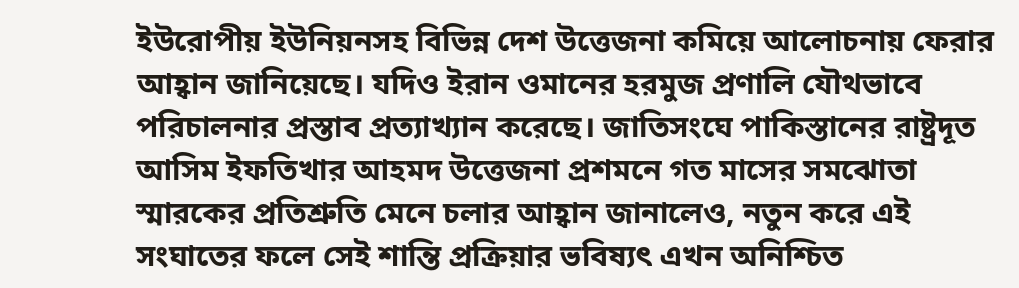ইউরোপীয় ইউনিয়নসহ বিভিন্ন দেশ উত্তেজনা কমিয়ে আলোচনায় ফেরার আহ্বান জানিয়েছে। যদিও ইরান ওমানের হরমুজ প্রণালি যৌথভাবে পরিচালনার প্রস্তাব প্রত্যাখ্যান করেছে। জাতিসংঘে পাকিস্তানের রাষ্ট্রদূত আসিম ইফতিখার আহমদ উত্তেজনা প্রশমনে গত মাসের সমঝোতা স্মারকের প্রতিশ্রুতি মেনে চলার আহ্বান জানালেও, নতুন করে এই সংঘাতের ফলে সেই শান্তি প্রক্রিয়ার ভবিষ্যৎ এখন অনিশ্চিত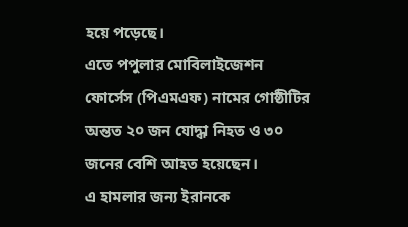হয়ে পড়েছে।
এতে পপুলার মোবিলাইজেশন ফোর্সেস (পিএমএফ) নামের গোষ্ঠীটির অন্তত ২০ জন যোদ্ধা নিহত ও ৩০ জনের বেশি আহত হয়েছেন।
এ হামলার জন্য ইরানকে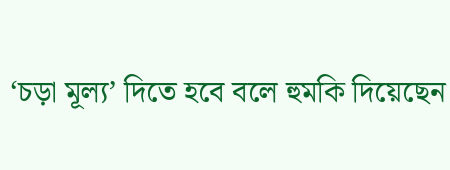‘চড়া মূল্য’ দিতে হবে বলে হুমকি দিয়েছেন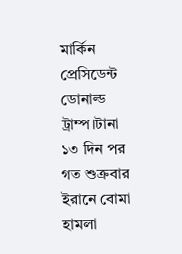মার্কিন প্রেসিডেন্ট ডোনাল্ড ট্রাম্প।টানা ১৩ দিন পর গত শুক্রবার ইরানে বোমা হামলা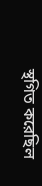স্থগিত করেছিল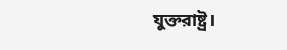যুক্তরাষ্ট্র।